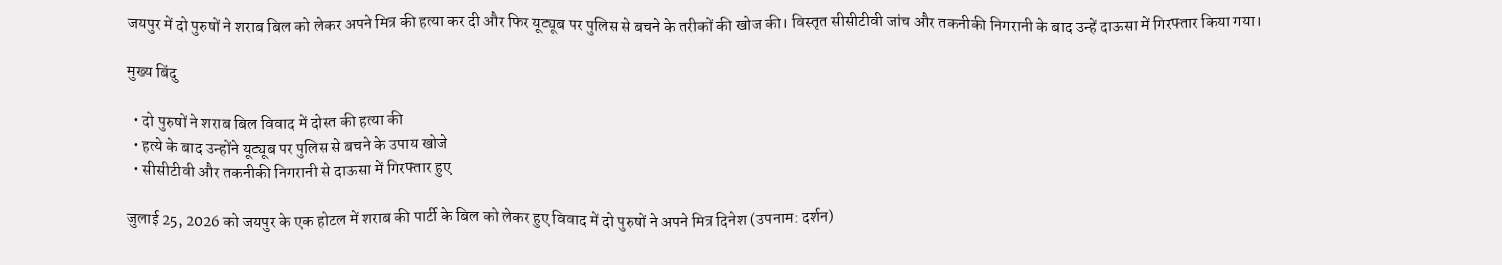जयपुर में दो पुरुषों ने शराब बिल को लेकर अपने मित्र की हत्या कर दी और फिर यूट्यूब पर पुलिस से बचने के तरीकों की खोज की। विस्तृत सीसीटीवी जांच और तकनीकी निगरानी के बाद उन्हें दाऊसा में गिरफ्तार किया गया।

मुख्य बिंदु

  • दो पुरुषों ने शराब बिल विवाद में दोस्त की हत्या की
  • हत्ये के बाद उन्होंने यूट्यूब पर पुलिस से बचने के उपाय खोजे
  • सीसीटीवी और तकनीकी निगरानी से दाऊसा में गिरफ्तार हुए

जुलाई 25, 2026 को जयपुर के एक होटल में शराब की पार्टी के बिल को लेकर हुए विवाद में दो पुरुषों ने अपने मित्र दिनेश (उपनाम: दर्शन)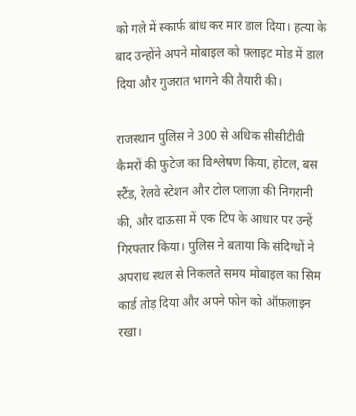को गले में स्कार्फ बांध कर मार डाल दिया। हत्या के बाद उन्होंने अपने मोबाइल को फ़्लाइट मोड में डाल दिया और गुजरात भागने की तैयारी की।

राजस्थान पुलिस ने 300 से अधिक सीसीटीवी कैमरों की फुटेज का विश्लेषण किया, होटल, बस स्टैंड, रेलवे स्टेशन और टोल प्लाज़ा की निगरानी की, और दाऊसा में एक टिप के आधार पर उन्हें गिरफ्तार किया। पुलिस ने बताया कि संदिग्धों ने अपराध स्थल से निकलते समय मोबाइल का सिम कार्ड तोड़ दिया और अपने फोन को ऑफ़लाइन रखा।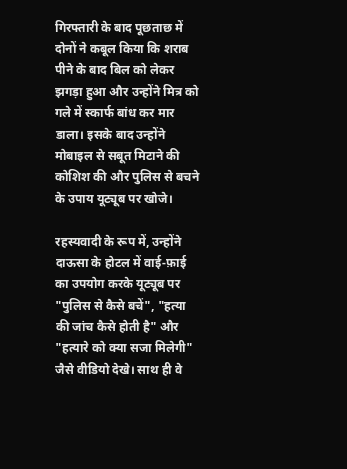गिरफ्तारी के बाद पूछताछ में दोनों ने कबूल किया कि शराब पीने के बाद बिल को लेकर झगड़ा हुआ और उन्होंने मित्र को गले में स्कार्फ बांध कर मार डाला। इसके बाद उन्होंने मोबाइल से सबूत मिटाने की कोशिश की और पुलिस से बचने के उपाय यूट्यूब पर खोजे।

रहस्यवादी के रूप में, उन्होंने दाऊसा के होटल में वाई‑फ़ाई का उपयोग करके यूट्यूब पर "पुलिस से कैसे बचें", "हत्या की जांच कैसे होती है" और "हत्यारे को क्या सजा मिलेगी" जैसे वीडियो देखे। साथ ही वे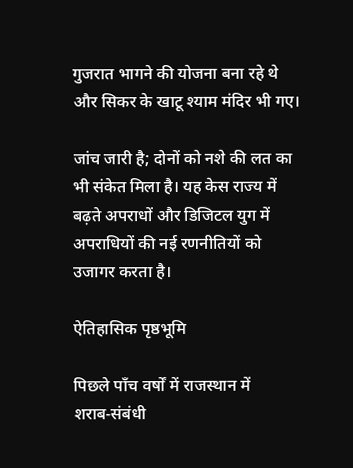गुजरात भागने की योजना बना रहे थे और सिकर के खाटू श्याम मंदिर भी गए।

जांच जारी है; दोनों को नशे की लत का भी संकेत मिला है। यह केस राज्य में बढ़ते अपराधों और डिजिटल युग में अपराधियों की नई रणनीतियों को उजागर करता है।

ऐतिहासिक पृष्ठभूमि

पिछले पाँच वर्षों में राजस्थान में शराब‑संबंधी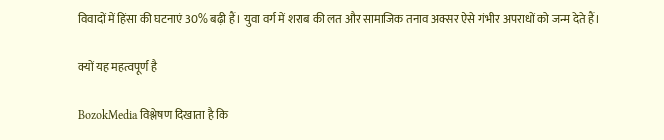विवादों में हिंसा की घटनाएं 30% बढ़ी हैं। युवा वर्ग में शराब की लत और सामाजिक तनाव अक्सर ऐसे गंभीर अपराधों को जन्म देते हैं।

क्यों यह महत्वपूर्ण है

BozokMedia विश्लेषण दिखाता है कि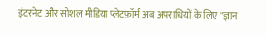इंटरनेट और सोशल मीडिया प्लेटफ़ॉर्म अब अपराधियों के लिए "ज्ञान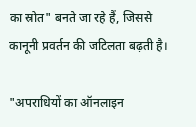का स्रोत" बनते जा रहे हैं, जिससे कानूनी प्रवर्तन की जटिलता बढ़ती है।

"अपराधियों का ऑनलाइन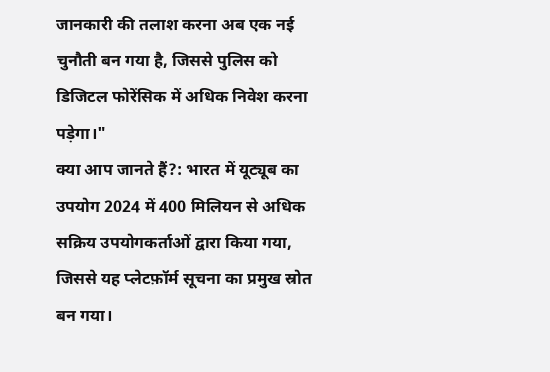जानकारी की तलाश करना अब एक नई चुनौती बन गया है, जिससे पुलिस को डिजिटल फोरेंसिक में अधिक निवेश करना पड़ेगा।"
क्या आप जानते हैं?: भारत में यूट्यूब का उपयोग 2024 में 400 मिलियन से अधिक सक्रिय उपयोगकर्ताओं द्वारा किया गया, जिससे यह प्लेटफ़ॉर्म सूचना का प्रमुख स्रोत बन गया।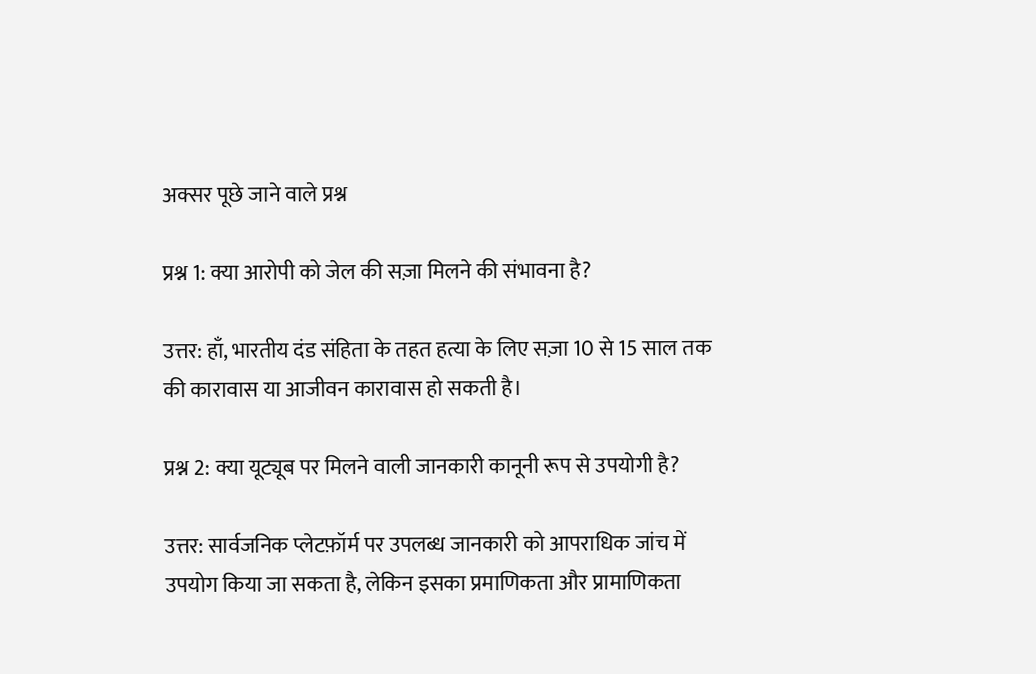अक्सर पूछे जाने वाले प्रश्न

प्रश्न 1: क्या आरोपी को जेल की सज़ा मिलने की संभावना है?

उत्तर: हाँ, भारतीय दंड संहिता के तहत हत्या के लिए सज़ा 10 से 15 साल तक की कारावास या आजीवन कारावास हो सकती है।

प्रश्न 2: क्या यूट्यूब पर मिलने वाली जानकारी कानूनी रूप से उपयोगी है?

उत्तर: सार्वजनिक प्लेटफ़ॉर्म पर उपलब्ध जानकारी को आपराधिक जांच में उपयोग किया जा सकता है, लेकिन इसका प्रमाणिकता और प्रामाणिकता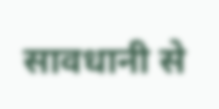सावधानी से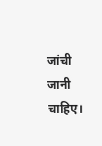जांची जानी चाहिए।